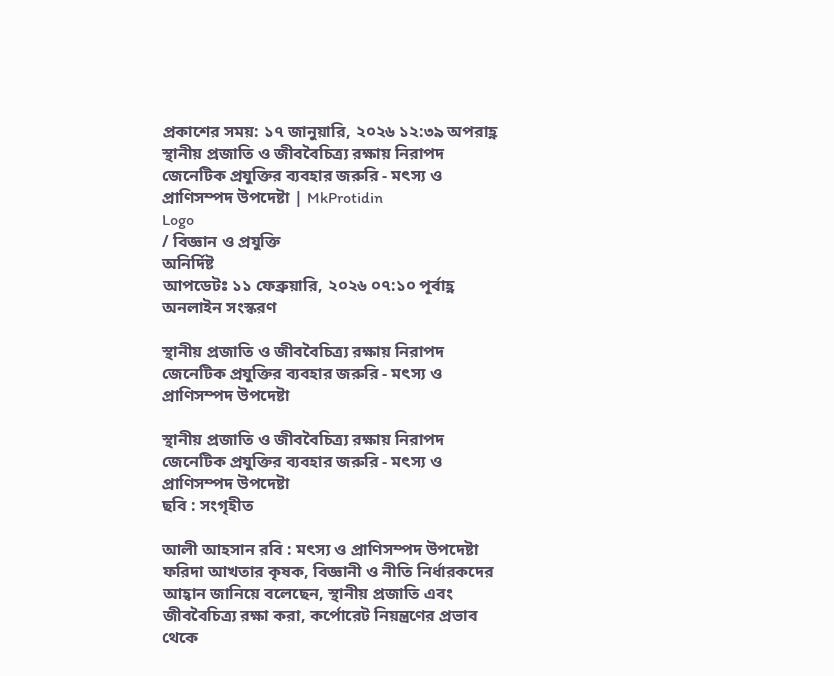প্রকাশের সময়: ১৭ জানুয়ারি, ২০২৬ ১২:৩৯ অপরাহ্ণ
স্থানীয় প্রজাতি ও জীববৈচিত্র্য রক্ষায় নিরাপদ জেনেটিক প্রযুক্তির ব্যবহার জরুরি - মৎস্য ও প্রাণিসম্পদ উপদেষ্টা | MkProtidin
Logo
/ বিজ্ঞান ও প্রযুক্তি
অনির্দিষ্ট
আপডেটঃ ১১ ফেব্রুয়ারি, ২০২৬ ০৭:১০ পূর্বাহ্ণ
অনলাইন সংস্করণ

স্থানীয় প্রজাতি ও জীববৈচিত্র্য রক্ষায় নিরাপদ জেনেটিক প্রযুক্তির ব্যবহার জরুরি - মৎস্য ও প্রাণিসম্পদ উপদেষ্টা

স্থানীয় প্রজাতি ও জীববৈচিত্র্য রক্ষায় নিরাপদ জেনেটিক প্রযুক্তির ব্যবহার জরুরি - মৎস্য ও প্রাণিসম্পদ উপদেষ্টা
ছবি : সংগৃহীত

আলী আহসান রবি : মৎস্য ও প্রাণিসম্পদ উপদেষ্টা ফরিদা আখতার কৃষক, বিজ্ঞানী ও নীতি নির্ধারকদের আহ্বান জানিয়ে বলেছেন, স্থানীয় প্রজাতি এবং জীববৈচিত্র্য রক্ষা করা, কর্পোরেট নিয়ন্ত্রণের প্রভাব থেকে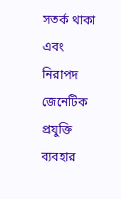সতর্ক থাকা এবং নিরাপদ জেনেটিক প্রযুক্তি ব্যবহার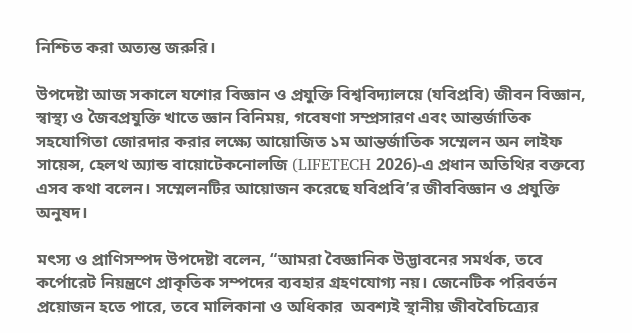নিশ্চিত করা অত্যন্ত জরুরি।

উপদেষ্টা আজ সকালে যশোর বিজ্ঞান ও প্রযুক্তি বিশ্ববিদ্যালয়ে (যবিপ্রবি) জীবন বিজ্ঞান, স্বাস্থ্য ও জৈবপ্রযুক্তি খাতে জ্ঞান বিনিময়, গবেষণা সম্প্রসারণ এবং আন্তর্জাতিক সহযোগিতা জোরদার করার লক্ষ্যে আয়োজিত ১ম আন্তর্জাতিক সম্মেলন অন লাইফ সায়েন্স, হেলথ অ্যান্ড বায়োটেকনোলজি (LIFETECH 2026)-এ প্রধান অতিথির বক্তব্যে এসব কথা বলেন। সম্মেলনটির আয়োজন করেছে যবিপ্রবি’র জীববিজ্ঞান ও প্রযুক্তি অনুষদ।

মৎস্য ও প্রাণিসম্পদ উপদেষ্টা বলেন, “আমরা বৈজ্ঞানিক উদ্ভাবনের সমর্থক, তবে কর্পোরেট নিয়ন্ত্রণে প্রাকৃতিক সম্পদের ব্যবহার গ্রহণযোগ্য নয়। জেনেটিক পরিবর্তন প্রয়োজন হতে পারে, তবে মালিকানা ও অধিকার  অবশ্যই স্থানীয় জীববৈচিত্র্যের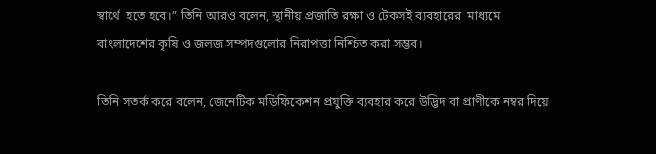স্বার্থে  হতে হবে।” তিনি আরও বলেন, স্থানীয় প্রজাতি রক্ষা ও টেকসই ব্যবহারের  মাধ্যমে বাংলাদেশের কৃষি ও জলজ সম্পদগুলোর নিরাপত্তা নিশ্চিত করা সম্ভব।

তিনি সতর্ক করে বলেন, জেনেটিক মডিফিকেশন প্রযুক্তি ব্যবহার করে উদ্ভিদ বা প্রাণীকে নম্বর দিয়ে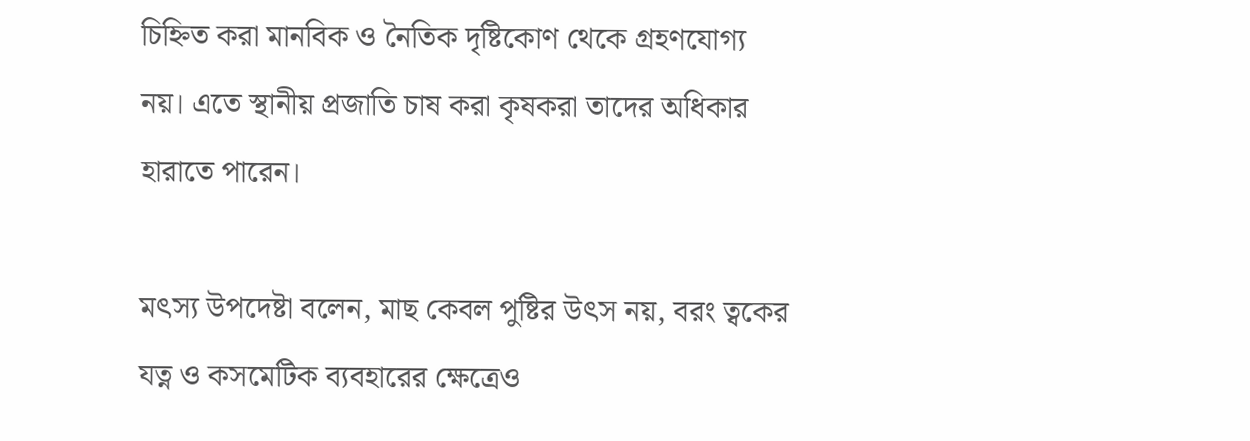চিহ্নিত করা মানবিক ও নৈতিক দৃষ্টিকোণ থেকে গ্রহণযোগ্য নয়। এতে স্থানীয় প্রজাতি চাষ করা কৃষকরা তাদের অধিকার হারাতে পারেন।

মৎস্য উপদেষ্টা বলেন, মাছ কেবল পুষ্টির উৎস নয়, বরং ত্বকের যত্ন ও কসমেটিক ব্যবহারের ক্ষেত্রেও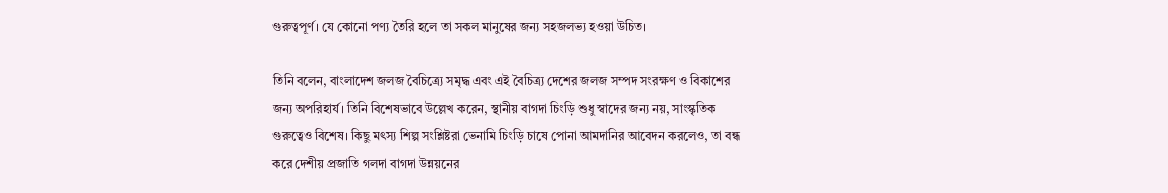গুরুত্বপূর্ণ। যে কোনো পণ্য তৈরি হলে তা সকল মানুষের জন্য সহজলভ্য হওয়া উচিত।

তিনি বলেন, বাংলাদেশ জলজ বৈচিত্র্যে সমৃদ্ধ এবং এই বৈচিত্র্য দেশের জলজ সম্পদ সংরক্ষণ ও বিকাশের জন্য অপরিহার্য। তিনি বিশেষভাবে উল্লেখ করেন, স্থানীয় বাগদা চিংড়ি শুধু স্বাদের জন্য নয়, সাংস্কৃতিক গুরুত্বেও বিশেষ। কিছু মৎস্য শিল্প সংশ্লিষ্টরা ভেনামি চিংড়ি চাষে পোনা আমদানির আবেদন করলেও, তা বন্ধ করে দেশীয় প্রজাতি গলদা বাগদা উন্নয়নের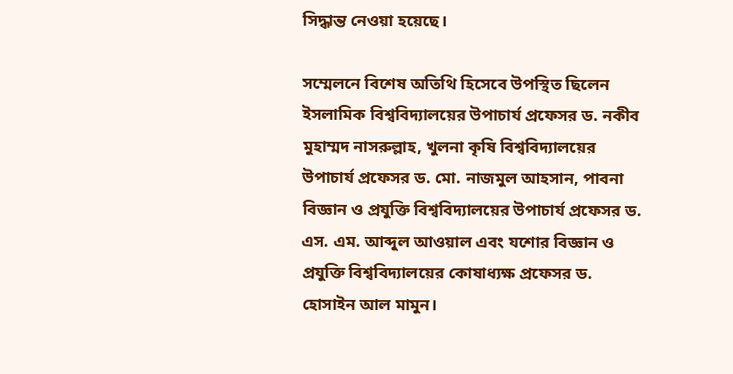সিদ্ধান্ত নেওয়া হয়েছে।

সম্মেলনে বিশেষ অতিথি হিসেবে উপস্থিত ছিলেন ইসলামিক বিশ্ববিদ্যালয়ের উপাচার্য প্রফেসর ড. নকীব মুহাম্মদ নাসরুল্লাহ, খুলনা কৃষি বিশ্ববিদ্যালয়ের উপাচার্য প্রফেসর ড. মো. নাজমুল আহসান, পাবনা বিজ্ঞান ও প্রযুক্তি বিশ্ববিদ্যালয়ের উপাচার্য প্রফেসর ড. এস. এম. আব্দুল আওয়াল এবং যশোর বিজ্ঞান ও প্রযুক্তি বিশ্ববিদ্যালয়ের কোষাধ্যক্ষ প্রফেসর ড. হোসাইন আল মামুন।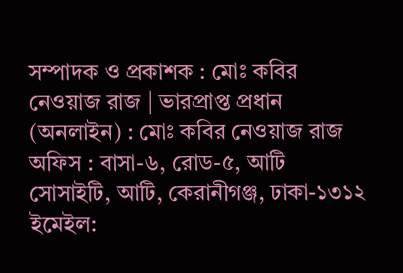সম্পাদক ও প্রকাশক : মোঃ কবির নেওয়াজ রাজ | ভারপ্রাপ্ত প্রধান (অনলাইন) : মোঃ কবির নেওয়াজ রাজ
অফিস : বাসা-৬, রোড-৫, আটি সোসাইটি, আটি, কেরানীগঞ্জ, ঢাকা-১৩১২
ইমেইল: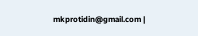mkprotidin@gmail.com |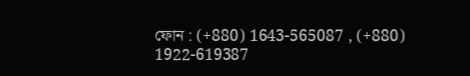ফোন : (+880) 1643-565087 , (+880) 1922-619387